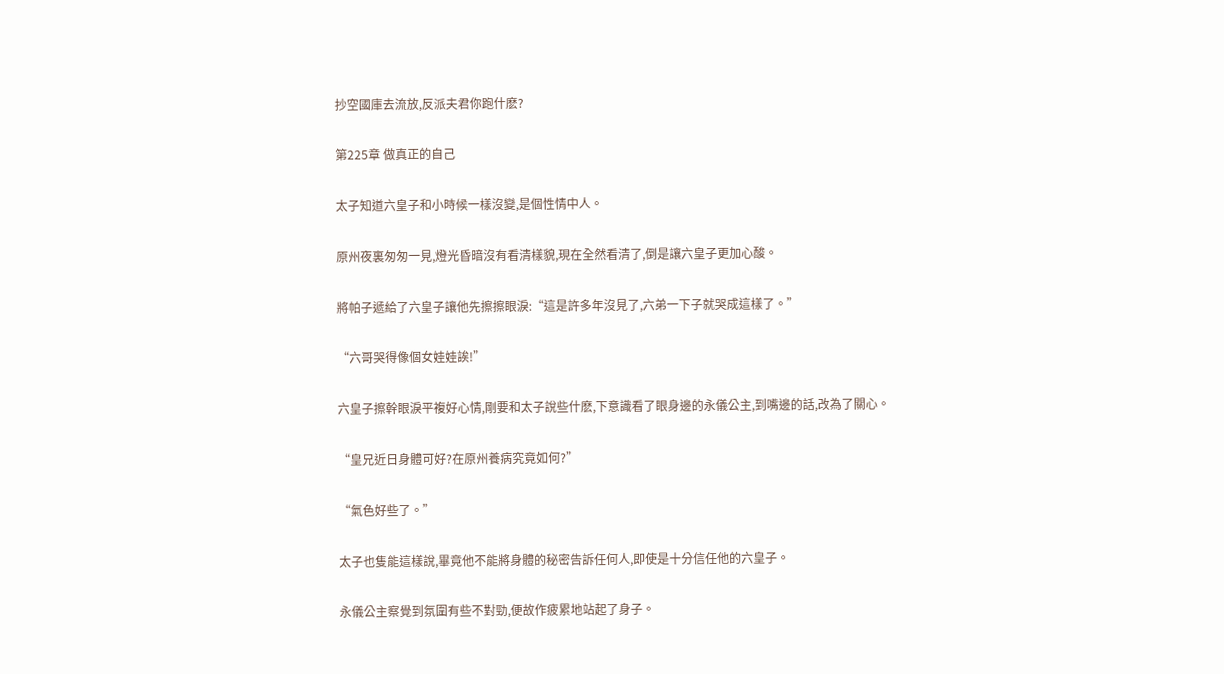抄空國庫去流放,反派夫君你跑什麽?

第225章 做真正的自己

太子知道六皇子和小時候一樣沒變,是個性情中人。

原州夜裏匆匆一見,燈光昏暗沒有看清樣貌,現在全然看清了,倒是讓六皇子更加心酸。

將帕子遞給了六皇子讓他先擦擦眼淚:“這是許多年沒見了,六弟一下子就哭成這樣了。”

“六哥哭得像個女娃娃誒!”

六皇子擦幹眼淚平複好心情,剛要和太子說些什麽,下意識看了眼身邊的永儀公主,到嘴邊的話,改為了關心。

“皇兄近日身體可好?在原州養病究竟如何?”

“氣色好些了。”

太子也隻能這樣說,畢竟他不能將身體的秘密告訴任何人,即使是十分信任他的六皇子。

永儀公主察覺到氛圍有些不對勁,便故作疲累地站起了身子。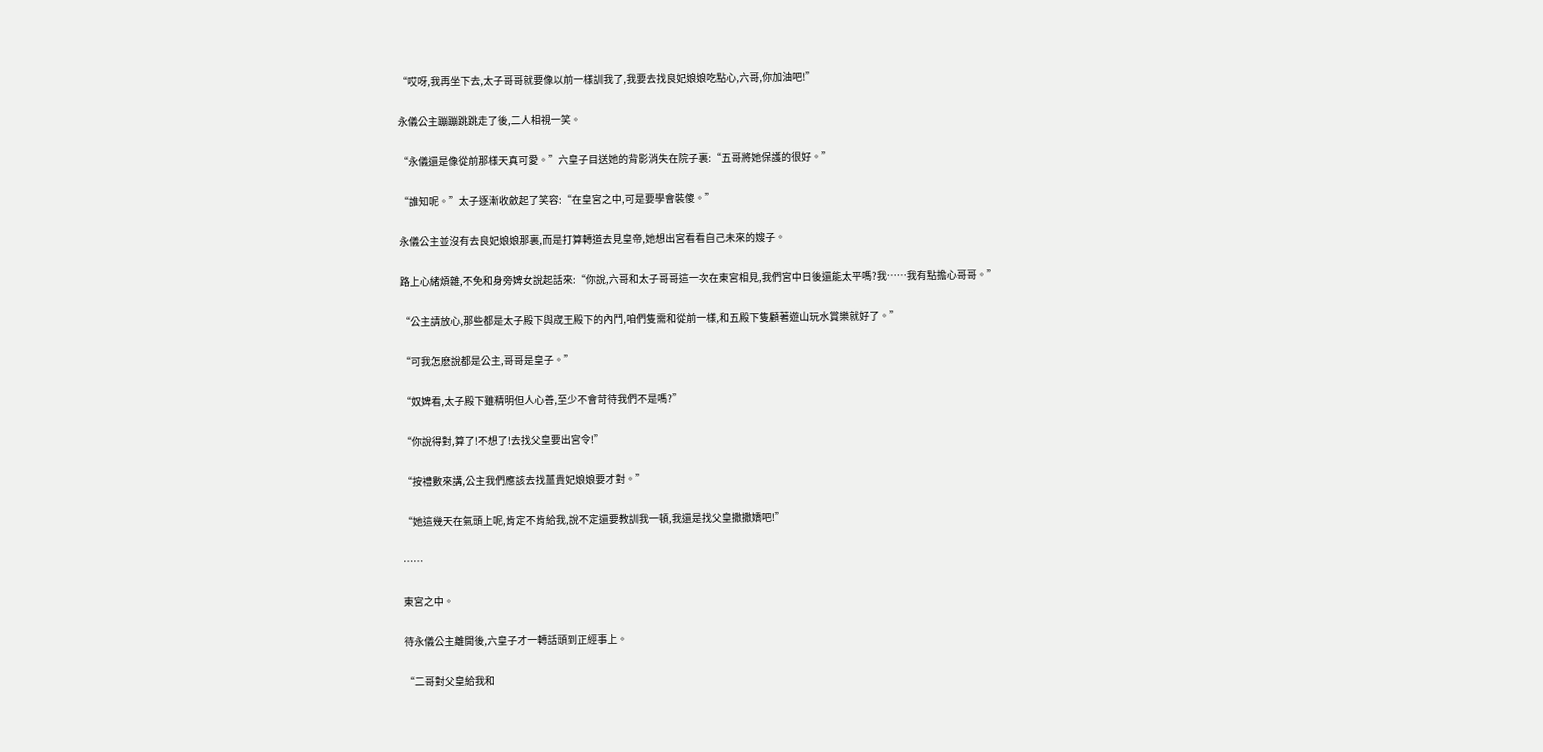“哎呀,我再坐下去,太子哥哥就要像以前一樣訓我了,我要去找良妃娘娘吃點心,六哥,你加油吧!”

永儀公主蹦蹦跳跳走了後,二人相視一笑。

“永儀還是像從前那樣天真可愛。”六皇子目送她的背影消失在院子裏:“五哥將她保護的很好。”

“誰知呢。”太子逐漸收斂起了笑容:“在皇宮之中,可是要學會裝傻。”

永儀公主並沒有去良妃娘娘那裏,而是打算轉道去見皇帝,她想出宮看看自己未來的嫂子。

路上心緒煩雜,不免和身旁婢女說起話來:“你說,六哥和太子哥哥這一次在東宮相見,我們宮中日後還能太平嗎?我……我有點擔心哥哥。”

“公主請放心,那些都是太子殿下與宬王殿下的內鬥,咱們隻需和從前一樣,和五殿下隻顧著遊山玩水賞樂就好了。”

“可我怎麽說都是公主,哥哥是皇子。”

“奴婢看,太子殿下雖精明但人心善,至少不會苛待我們不是嗎?”

“你說得對,算了!不想了!去找父皇要出宮令!”

“按禮數來講,公主我們應該去找薑貴妃娘娘要才對。”

“她這幾天在氣頭上呢,肯定不肯給我,說不定還要教訓我一頓,我還是找父皇撒撒嬌吧!”

……

東宮之中。

待永儀公主離開後,六皇子才一轉話頭到正經事上。

“二哥對父皇給我和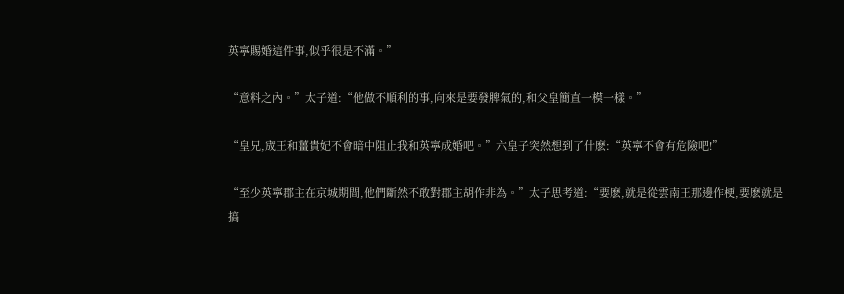英寧賜婚這件事,似乎很是不滿。”

“意料之內。”太子道:“他做不順利的事,向來是要發脾氣的,和父皇簡直一模一樣。”

“皇兄,宬王和薑貴妃不會暗中阻止我和英寧成婚吧。”六皇子突然想到了什麽:“英寧不會有危險吧!”

“至少英寧郡主在京城期間,他們斷然不敢對郡主胡作非為。”太子思考道:“要麽,就是從雲南王那邊作梗,要麽就是搞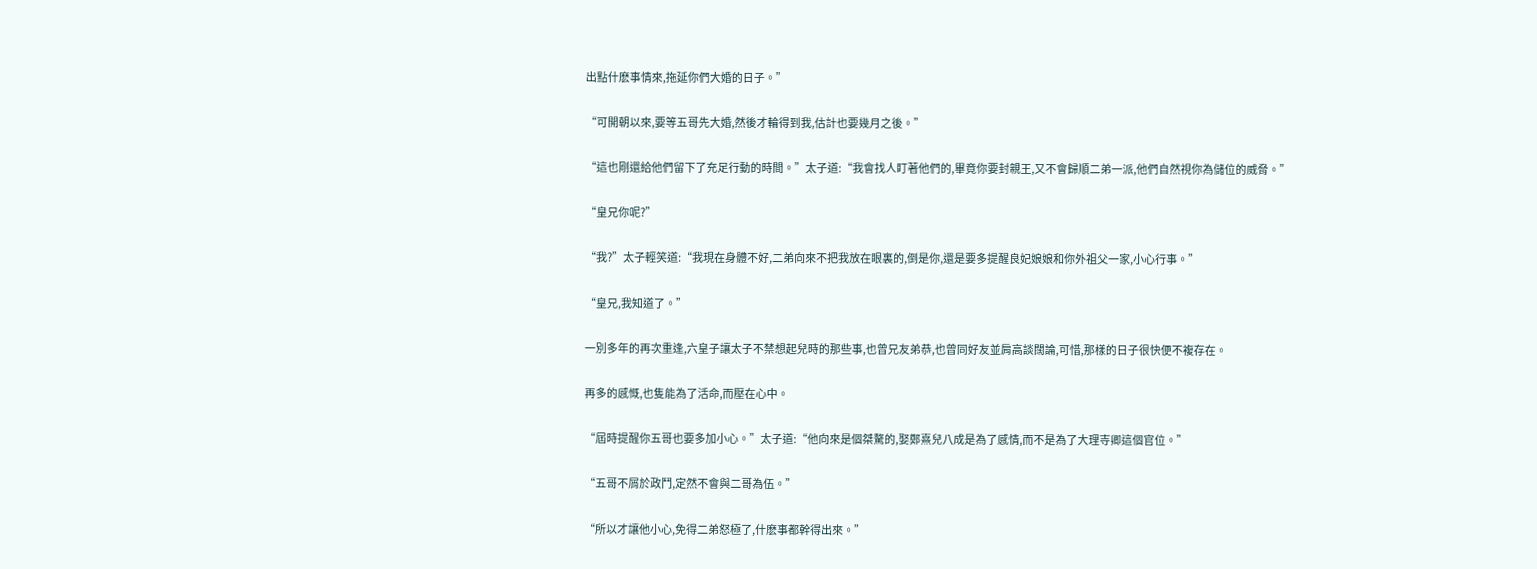出點什麽事情來,拖延你們大婚的日子。”

“可開朝以來,要等五哥先大婚,然後才輪得到我,估計也要幾月之後。”

“這也剛還給他們留下了充足行動的時間。”太子道:“我會找人盯著他們的,畢竟你要封親王,又不會歸順二弟一派,他們自然視你為儲位的威脅。”

“皇兄你呢?”

“我?”太子輕笑道:“我現在身體不好,二弟向來不把我放在眼裏的,倒是你,還是要多提醒良妃娘娘和你外祖父一家,小心行事。”

“皇兄,我知道了。”

一別多年的再次重逢,六皇子讓太子不禁想起兒時的那些事,也曾兄友弟恭,也曾同好友並肩高談闊論,可惜,那樣的日子很快便不複存在。

再多的感慨,也隻能為了活命,而壓在心中。

“屆時提醒你五哥也要多加小心。”太子道:“他向來是個桀驁的,娶鄭熹兒八成是為了感情,而不是為了大理寺卿這個官位。”

“五哥不屑於政鬥,定然不會與二哥為伍。”

“所以才讓他小心,免得二弟怒極了,什麽事都幹得出來。”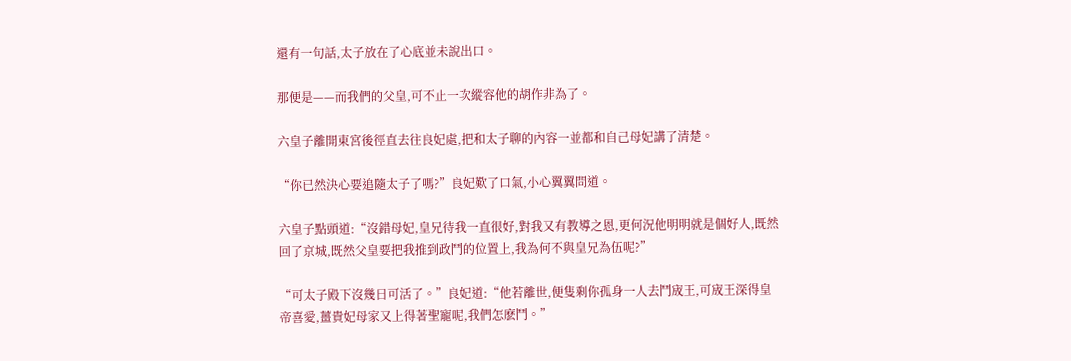還有一句話,太子放在了心底並未說出口。

那便是——而我們的父皇,可不止一次縱容他的胡作非為了。

六皇子離開東宮後徑直去往良妃處,把和太子聊的內容一並都和自己母妃講了清楚。

“你已然決心要追隨太子了嗎?”良妃歎了口氣,小心翼翼問道。

六皇子點頭道:“沒錯母妃,皇兄待我一直很好,對我又有教導之恩,更何況他明明就是個好人,既然回了京城,既然父皇要把我推到政鬥的位置上,我為何不與皇兄為伍呢?”

“可太子殿下沒幾日可活了。”良妃道:“他若離世,便隻剩你孤身一人去鬥宬王,可宬王深得皇帝喜愛,薑貴妃母家又上得著聖寵呢,我們怎麽鬥。”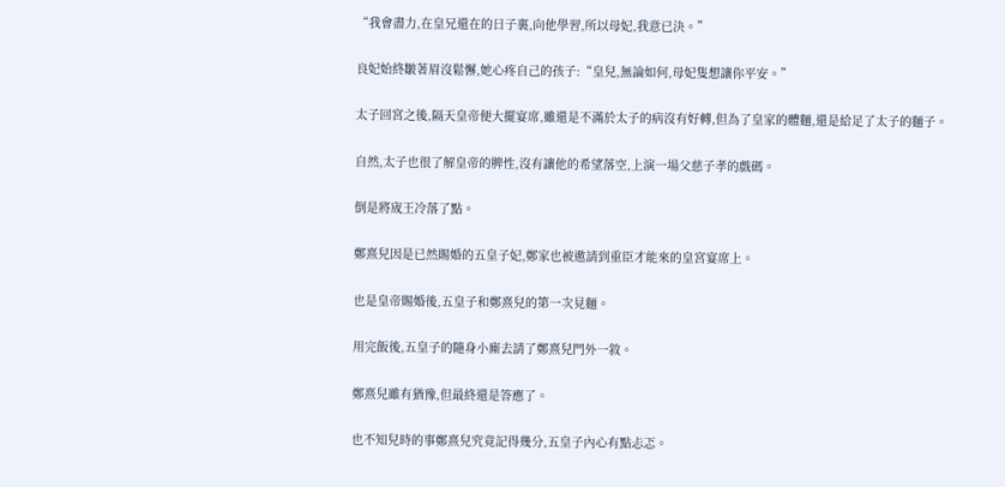“我會盡力,在皇兄還在的日子裏,向他學習,所以母妃,我意已決。”

良妃始終皺著眉沒鬆懈,她心疼自己的孩子:“皇兒,無論如何,母妃隻想讓你平安。”

太子回宮之後,隔天皇帝便大擺宴席,雖還是不滿於太子的病沒有好轉,但為了皇家的體麵,還是給足了太子的麵子。

自然,太子也很了解皇帝的脾性,沒有讓他的希望落空,上演一場父慈子孝的戲碼。

倒是將宬王冷落了點。

鄭熹兒因是已然賜婚的五皇子妃,鄭家也被邀請到重臣才能來的皇宮宴席上。

也是皇帝賜婚後,五皇子和鄭熹兒的第一次見麵。

用完飯後,五皇子的隨身小廝去請了鄭熹兒門外一敘。

鄭熹兒雖有猶豫,但最終還是答應了。

也不知兒時的事鄭熹兒究竟記得幾分,五皇子內心有點忐忑。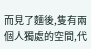而見了麵後,隻有兩個人獨處的空間,代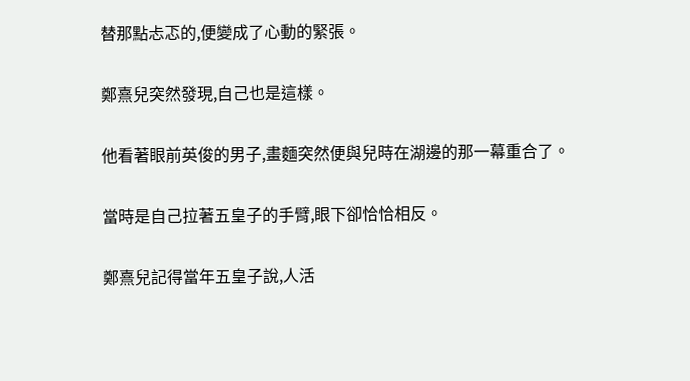替那點忐忑的,便變成了心動的緊張。

鄭熹兒突然發現,自己也是這樣。

他看著眼前英俊的男子,畫麵突然便與兒時在湖邊的那一幕重合了。

當時是自己拉著五皇子的手臂,眼下卻恰恰相反。

鄭熹兒記得當年五皇子說,人活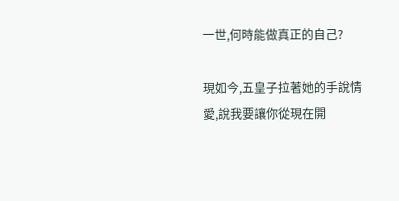一世,何時能做真正的自己?

現如今,五皇子拉著她的手說情愛,說我要讓你從現在開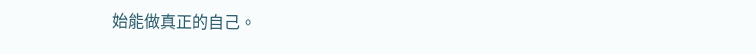始能做真正的自己。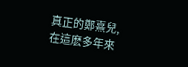真正的鄭熹兒,在這麽多年來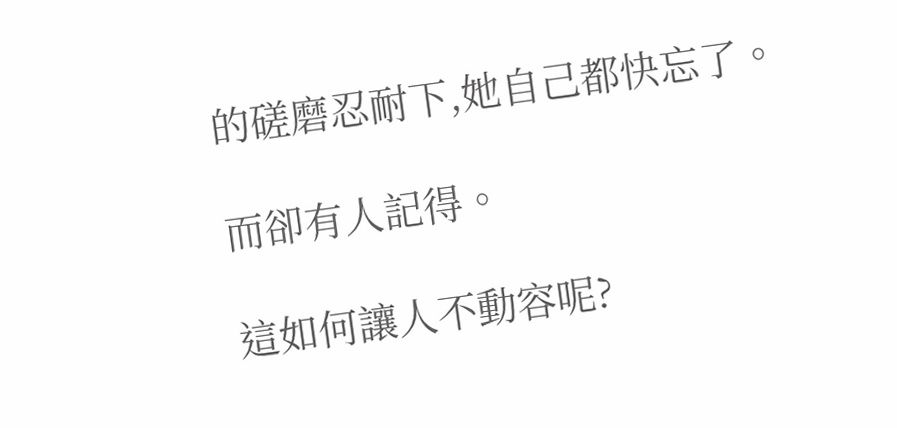的磋磨忍耐下,她自己都快忘了。

而卻有人記得。

這如何讓人不動容呢?